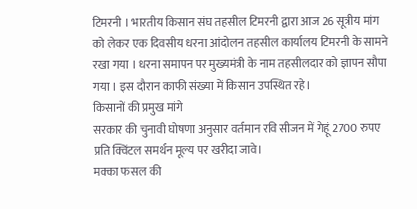टिमरनी । भारतीय किसान संघ तहसील टिमरनी द्वारा आज 26 सूत्रीय मांग को लेकर एक दिवसीय धरना आंदोलन तहसील कार्यालय टिमरनी के सामने रखा गया । धरना समापन पर मुख्यमंत्री के नाम तहसीलदार को ज्ञापन सौपा गया । इस दौरान काफी संख्या में किसान उपस्थित रहे।
किसानों की प्रमुख मांगे
सरकार की चुनावी घोषणा अनुसार वर्तमान रवि सीजन में गेहूं 2700 रुपए प्रति क्विंटल समर्थन मूल्य पर खरीदा जावे।
मक्का फसल की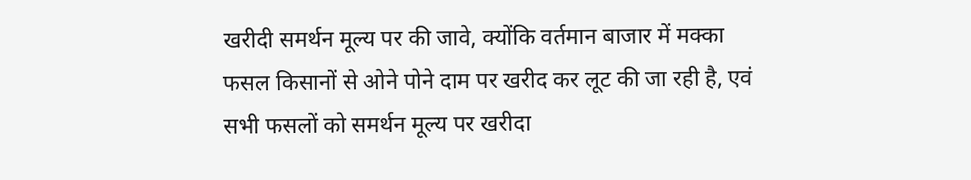खरीदी समर्थन मूल्य पर की जावे, क्योंकि वर्तमान बाजार में मक्का फसल किसानों से ओने पोने दाम पर खरीद कर लूट की जा रही है, एवं सभी फसलों को समर्थन मूल्य पर खरीदा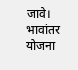जावे।
भावांतर योजना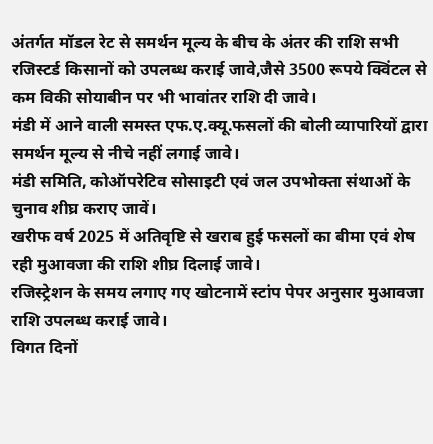अंतर्गत मॉडल रेट से समर्थन मूल्य के बीच के अंतर की राशि सभी रजिस्टर्ड किसानों को उपलब्ध कराई जावे,जैसे 3500 रूपये क्विंटल से कम विकी सोयाबीन पर भी भावांतर राशि दी जावे।
मंडी में आने वाली समस्त एफ.ए.क्यू.फसलों की बोली व्यापारियों द्वारा समर्थन मूल्य से नीचे नहीं लगाई जावे।
मंडी समिति, कोऑपरेटिव सोसाइटी एवं जल उपभोक्ता संथाओं के चुनाव शीघ्र कराए जावें।
खरीफ वर्ष 2025 में अतिवृष्टि से खराब हुई फसलों का बीमा एवं शेष रही मुआवजा की राशि शीघ्र दिलाई जावे।
रजिस्ट्रेशन के समय लगाए गए खोटनामें स्टांप पेपर अनुसार मुआवजा राशि उपलब्ध कराई जावे।
विगत दिनों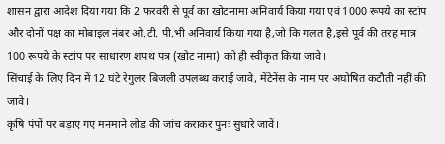शासन द्वारा आदेश दिया गया कि 2 फरवरी से पूर्व का खोटनामा अनिवार्य किया गया एवं 1000 रूपये का स्टांप और दोनों पक्ष का मोबाइल नंबर ओ.टी. पी.भी अनिवार्य किया गया है,जो कि गलत है,इसे पूर्व की तरह मात्र 100 रूपये के स्टांप पर साधारण शपथ पत्र (खोट नामा) को ही स्वीकृत किया जावे।
सिंचाई के लिए दिन में 12 घंटे रेगुलर बिजली उपलब्ध कराई जावे, मेंटेनेंस के नाम पर अघोषित कटौती नहीं की जावे।
कृषि पंपों पर बड़ाए गए मनमाने लोड की जांच कराकर पुनः सुधारे जावें।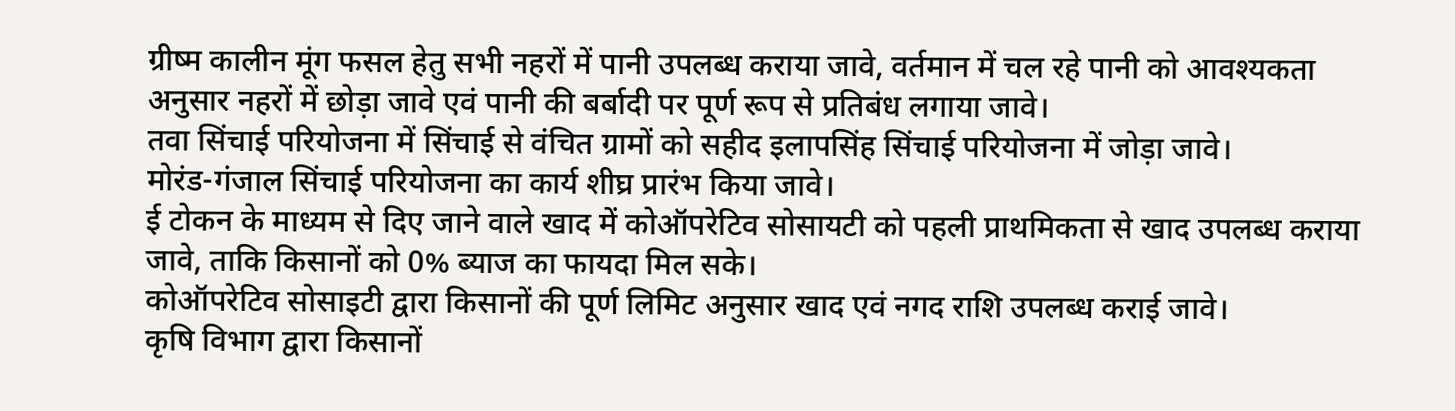ग्रीष्म कालीन मूंग फसल हेतु सभी नहरों में पानी उपलब्ध कराया जावे, वर्तमान में चल रहे पानी को आवश्यकता अनुसार नहरों में छोड़ा जावे एवं पानी की बर्बादी पर पूर्ण रूप से प्रतिबंध लगाया जावे।
तवा सिंचाई परियोजना में सिंचाई से वंचित ग्रामों को सहीद इलापसिंह सिंचाई परियोजना में जोड़ा जावे।
मोरंड-गंजाल सिंचाई परियोजना का कार्य शीघ्र प्रारंभ किया जावे।
ई टोकन के माध्यम से दिए जाने वाले खाद में कोऑपरेटिव सोसायटी को पहली प्राथमिकता से खाद उपलब्ध कराया जावे, ताकि किसानों को 0% ब्याज का फायदा मिल सके।
कोऑपरेटिव सोसाइटी द्वारा किसानों की पूर्ण लिमिट अनुसार खाद एवं नगद राशि उपलब्ध कराई जावे।
कृषि विभाग द्वारा किसानों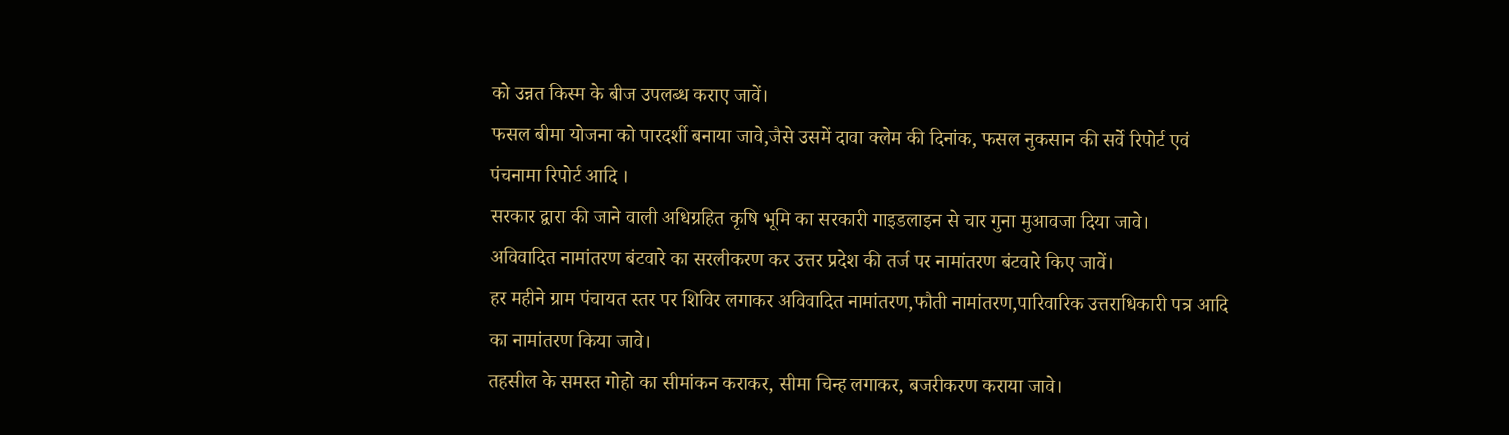को उन्नत किस्म के बीज उपलब्ध कराए जावें।
फसल बीमा योजना को पारदर्शी बनाया जावे,जैसे उसमें दावा क्लेम की दिनांक, फसल नुकसान की सर्वे रिपोर्ट एवं पंचनामा रिपोर्ट आदि ।
सरकार द्वारा की जाने वाली अधिग्रहित कृषि भूमि का सरकारी गाइडलाइन से चार गुना मुआवजा दिया जावे।
अविवादित नामांतरण बंटवारे का सरलीकरण कर उत्तर प्रदेश की तर्ज पर नामांतरण बंटवारे किए जावें।
हर महीने ग्राम पंचायत स्तर पर शिविर लगाकर अविवादित नामांतरण,फौती नामांतरण,पारिवारिक उत्तराधिकारी पत्र आदि का नामांतरण किया जावे।
तहसील के समस्त गोहो का सीमांकन कराकर, सीमा चिन्ह लगाकर, बजरीकरण कराया जावे।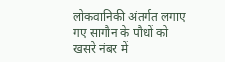लोकवानिकी अंतर्गत लगाए गए सागौन के पौधों को खसरे नंबर में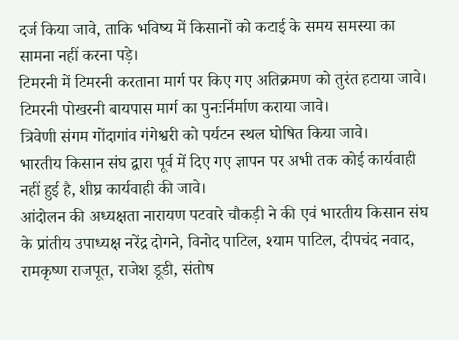दर्ज किया जावे, ताकि भविष्य में किसानों को कटाई के समय समस्या का सामना नहीं करना पड़े।
टिमरनी में टिमरनी करताना मार्ग पर किए गए अतिक्रमण को तुरंत हटाया जावे।
टिमरनी पोखरनी बायपास मार्ग का पुनःर्निर्माण कराया जावे।
त्रिवेणी संगम गोंदागांव गंगेश्वरी को पर्यटन स्थल घोषित किया जावे।
भारतीय किसान संघ द्वारा पूर्व में दिए गए ज्ञापन पर अभी तक कोई कार्यवाही नहीं हुई है, शीघ्र कार्यवाही की जावे।
आंदोलन की अध्यक्षता नारायण पटवारे चौकड़ी ने की एवं भारतीय किसान संघ के प्रांतीय उपाध्यक्ष नरेंद्र दोगने, विनोद पाटिल, श्याम पाटिल, दीपचंद नवाद, रामकृष्ण राजपूत, राजेश डूडी, संतोष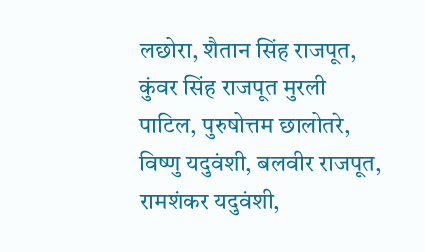लछोरा, शैतान सिंह राजपूत, कुंवर सिंह राजपूत मुरली पाटिल, पुरुषोत्तम छालोतरे, विष्णु यदुवंशी, बलवीर राजपूत, रामशंकर यदुवंशी,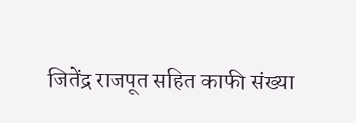जितेंद्र राजपूत सहित काफी संख्या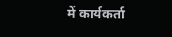में कार्यकर्ता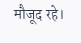मौजूद रहे।